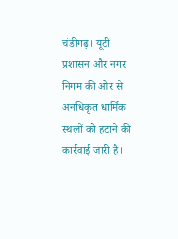चंडीगढ़। यूटी प्रशासन और नगर निगम की ओर से अनधिकृत धार्मिक स्थलों को हटाने की कार्रवाई जारी है।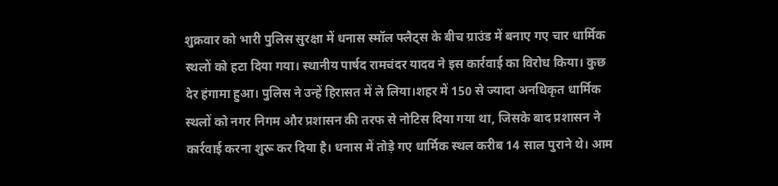शुक्रवार को भारी पुलिस सुरक्षा में धनास स्मॉल फ्लैट्स के बीच ग्राउंड में बनाए गए चार धार्मिक स्थलों को हटा दिया गया। स्थानीय पार्षद रामचंदर यादव ने इस कार्रवाई का विरोध किया। कुछ देर हंगामा हुआ। पुलिस ने उन्हें हिरासत में ले लिया।शहर में 150 से ज्यादा अनधिकृत धार्मिक स्थलों को नगर निगम और प्रशासन की तरफ से नोटिस दिया गया था, जिसके बाद प्रशासन ने कार्रवाई करना शुरू कर दिया है। धनास में तोड़े गए धार्मिक स्थल करीब 14 साल पुराने थे। आम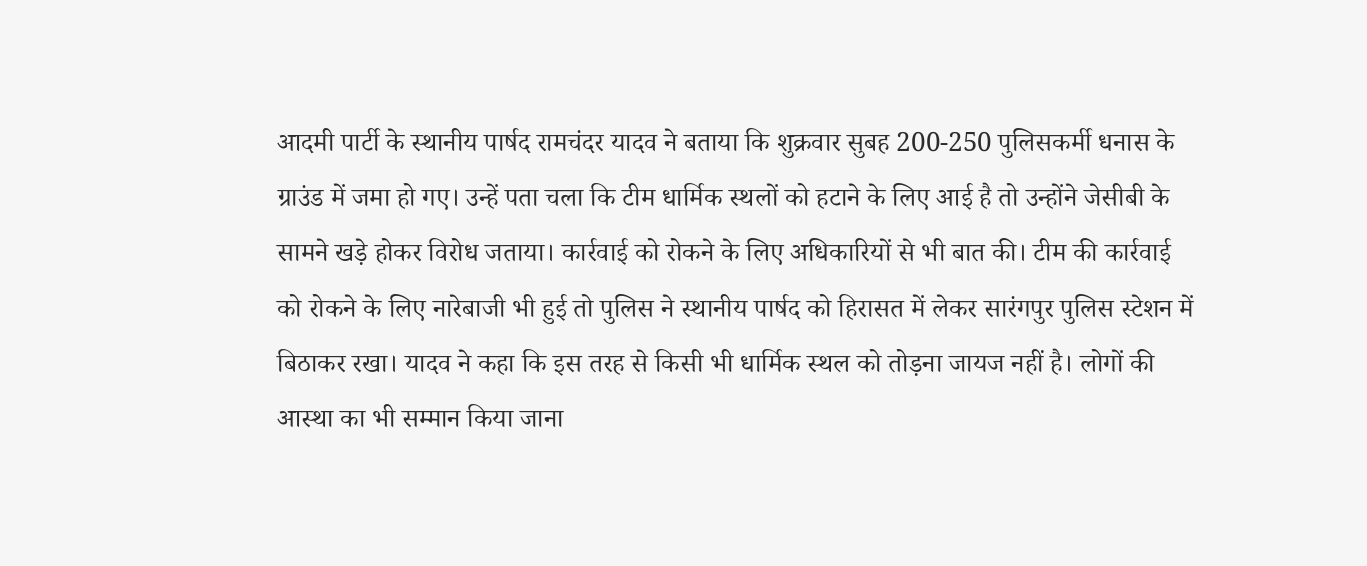आदमी पार्टी के स्थानीय पार्षद रामचंदर यादव ने बताया कि शुक्रवार सुबह 200-250 पुलिसकर्मी धनास के ग्राउंड में जमा हो गए। उन्हें पता चला कि टीम धार्मिक स्थलों को हटाने के लिए आई है तो उन्होंने जेसीबी के सामने खड़े होकर विरोध जताया। कार्रवाई को रोकने के लिए अधिकारियों से भी बात की। टीम की कार्रवाई को रोकने के लिए नारेबाजी भी हुई तो पुलिस ने स्थानीय पार्षद को हिरासत में लेकर सारंगपुर पुलिस स्टेशन में बिठाकर रखा। यादव ने कहा कि इस तरह से किसी भी धार्मिक स्थल को तोड़ना जायज नहीं है। लोगों की आस्था का भी सम्मान किया जाना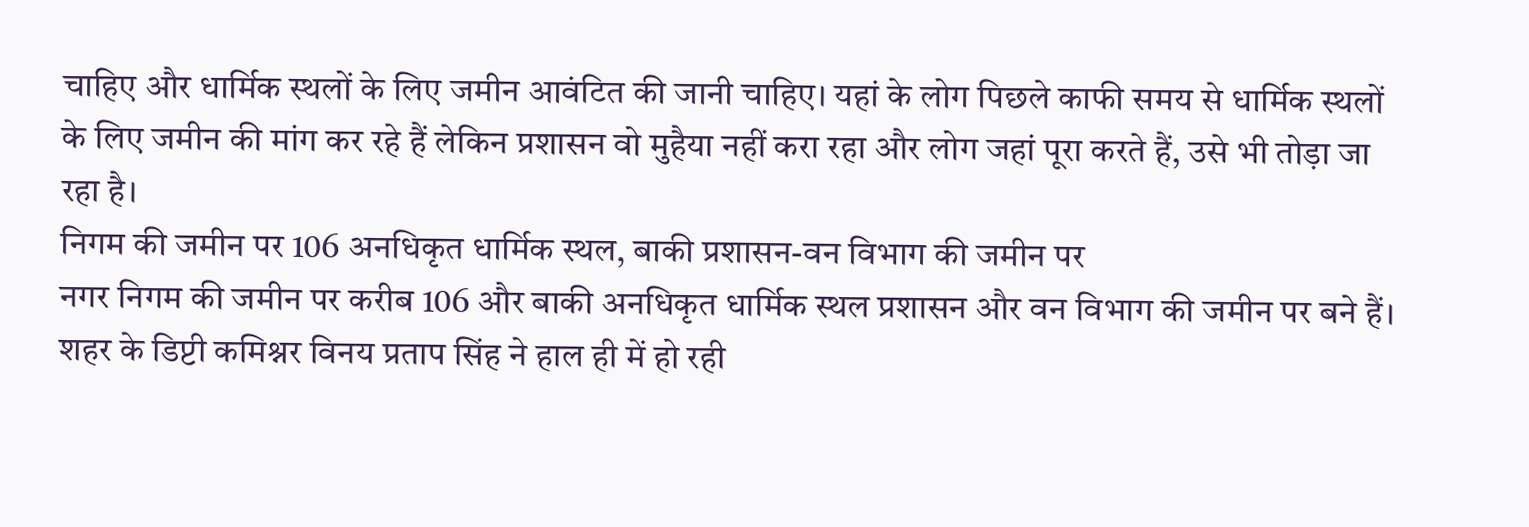चाहिए और धार्मिक स्थलों के लिए जमीन आवंटित की जानी चाहिए। यहां के लोग पिछले काफी समय से धार्मिक स्थलों के लिए जमीन की मांग कर रहे हैं लेकिन प्रशासन वो मुहैया नहीं करा रहा और लोग जहां पूरा करते हैं, उसे भी तोड़ा जा रहा है।
निगम की जमीन पर 106 अनधिकृत धार्मिक स्थल, बाकी प्रशासन-वन विभाग की जमीन पर
नगर निगम की जमीन पर करीब 106 और बाकी अनधिकृत धार्मिक स्थल प्रशासन और वन विभाग की जमीन पर बने हैं। शहर के डिप्टी कमिश्नर विनय प्रताप सिंह ने हाल ही में हो रही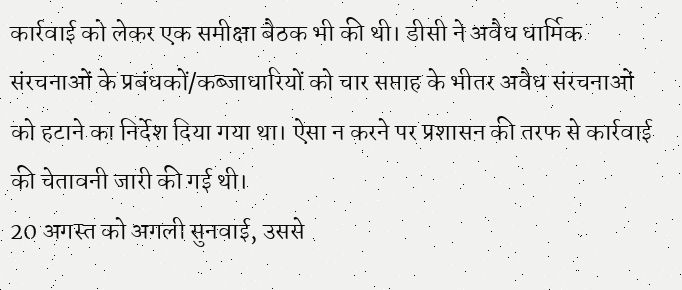कार्रवाई को लेकर एक समीक्षा बैठक भी की थी। डीसी ने अवैध धार्मिक संरचनाओं के प्रबंधकों/कब्जाधारियों को चार सप्ताह के भीतर अवैध संरचनाओं को हटाने का निर्देश दिया गया था। ऐसा न करने पर प्रशासन की तरफ से कार्रवाई की चेतावनी जारी की गई थी।
20 अगस्त को अगली सुनवाई, उससे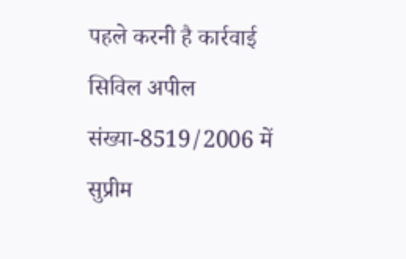पहले करनी है कार्रवाई
सिविल अपील संख्या-8519/2006 में सुप्रीम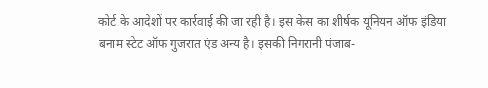कोर्ट के आदेशों पर कार्रवाई की जा रही है। इस केस का शीर्षक यूनियन ऑफ इंडिया बनाम स्टेट ऑफ गुजरात एंड अन्य है। इसकी निगरानी पंजाब-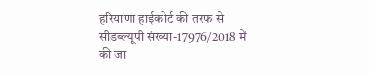हरियाणा हाईकोर्ट की तरफ से सीडब्ल्यूपी संख्या-17976/2018 में की जा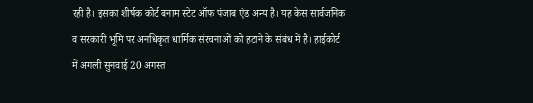रही है। इसका शीर्षक कोर्ट बनाम स्टेट ऑफ पंजाब एंड अन्य है। यह केस सार्वजनिक व सरकारी भूमि पर अनधिकृत धार्मिक संरचनाओं को हटाने के संबंध में है। हाईकोर्ट में अगली सुनवाई 20 अगस्त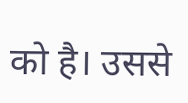को है। उससे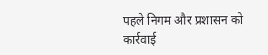पहले निगम और प्रशासन को कार्रवाई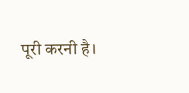पूरी करनी है।